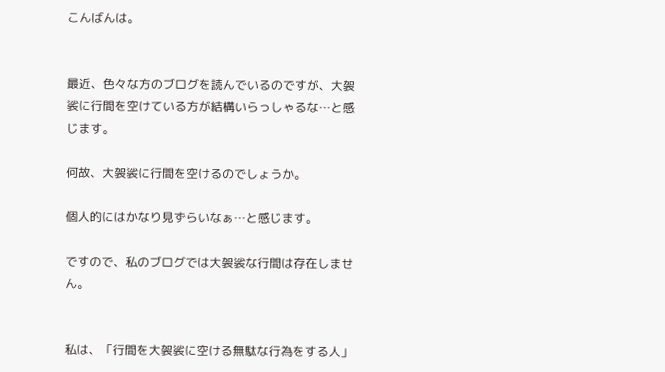こんばんは。


最近、色々な方のブログを読んでいるのですが、大袈裟に行間を空けている方が結構いらっしゃるな…と感じます。

何故、大袈裟に行間を空けるのでしょうか。

個人的にはかなり見ずらいなぁ…と感じます。

ですので、私のブログでは大袈裟な行間は存在しません。


私は、「行間を大袈裟に空ける無駄な行為をする人」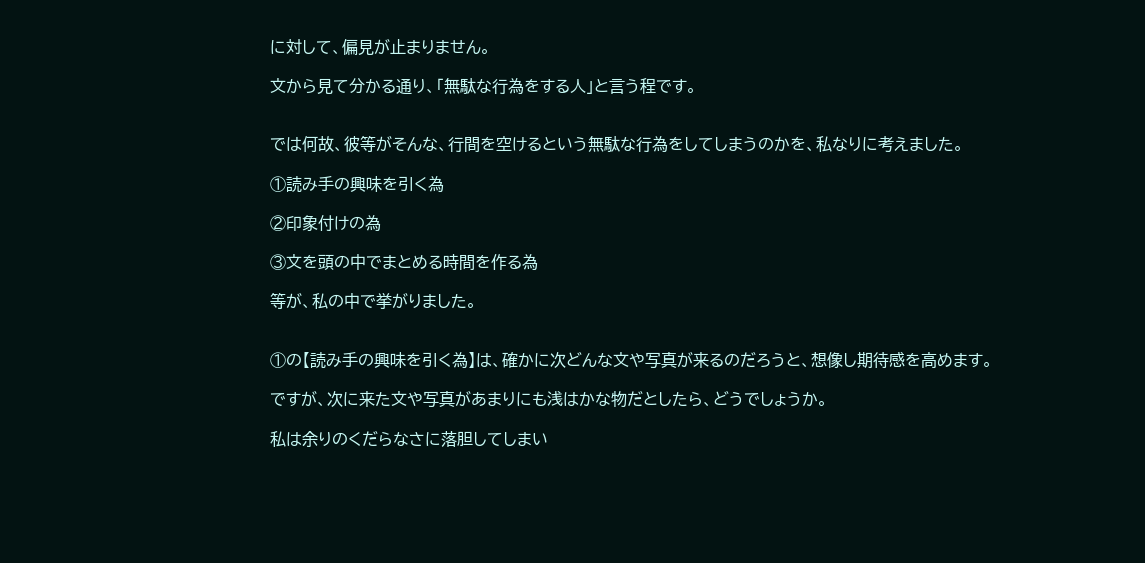に対して、偏見が止まりません。

文から見て分かる通り、「無駄な行為をする人」と言う程です。


では何故、彼等がそんな、行間を空けるという無駄な行為をしてしまうのかを、私なりに考えました。

①読み手の興味を引く為

②印象付けの為

③文を頭の中でまとめる時間を作る為

等が、私の中で挙がりました。


①の【読み手の興味を引く為】は、確かに次どんな文や写真が来るのだろうと、想像し期待感を高めます。

ですが、次に来た文や写真があまりにも浅はかな物だとしたら、どうでしょうか。

私は余りのくだらなさに落胆してしまい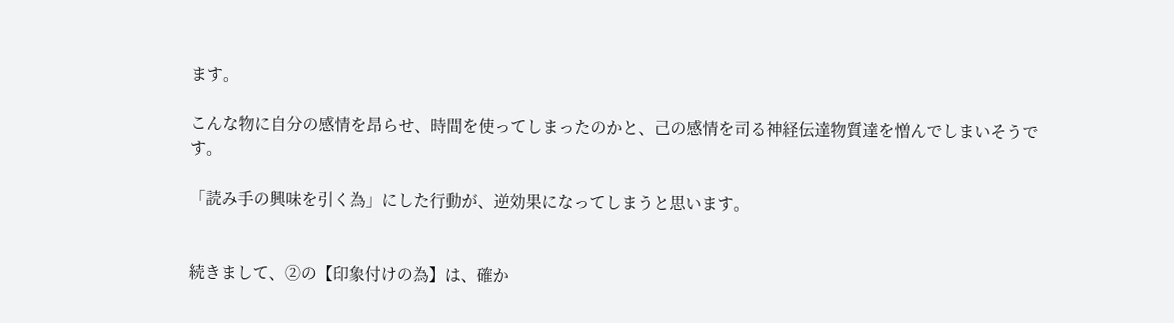ます。

こんな物に自分の感情を昂らせ、時間を使ってしまったのかと、己の感情を司る神経伝達物質達を憎んでしまいそうです。

「読み手の興味を引く為」にした行動が、逆効果になってしまうと思います。


続きまして、②の【印象付けの為】は、確か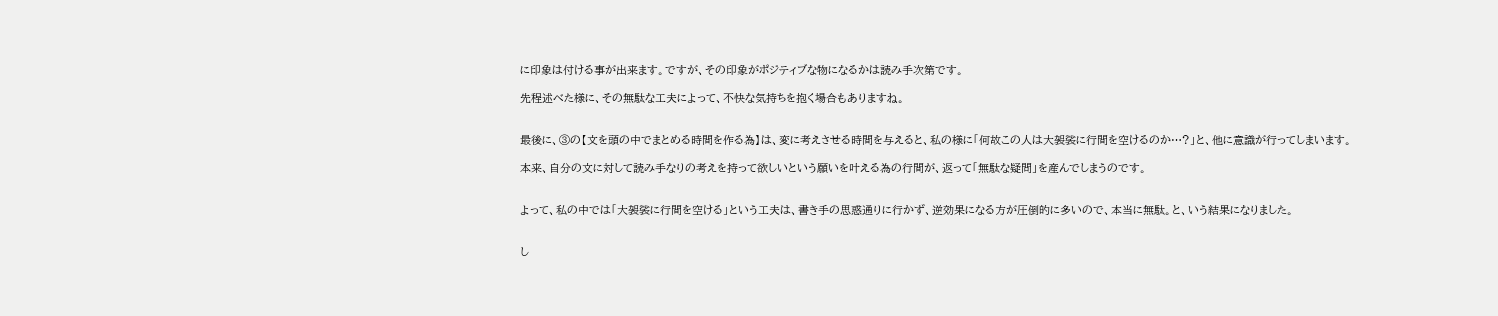に印象は付ける事が出来ます。ですが、その印象がポジティブな物になるかは読み手次第です。

先程述べた様に、その無駄な工夫によって、不快な気持ちを抱く場合もありますね。


最後に、③の【文を頭の中でまとめる時間を作る為】は、変に考えさせる時間を与えると、私の様に「何故この人は大袈裟に行間を空けるのか…?」と、他に意識が行ってしまいます。

本来、自分の文に対して読み手なりの考えを持って欲しいという願いを叶える為の行間が、返って「無駄な疑問」を産んでしまうのです。


よって、私の中では「大袈裟に行間を空ける」という工夫は、書き手の思惑通りに行かず、逆効果になる方が圧倒的に多いので、本当に無駄。と、いう結果になりました。


し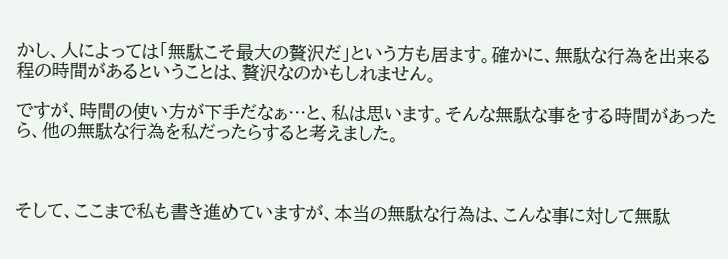かし、人によっては「無駄こそ最大の贅沢だ」という方も居ます。確かに、無駄な行為を出来る程の時間があるということは、贅沢なのかもしれません。

ですが、時間の使い方が下手だなぁ…と、私は思います。そんな無駄な事をする時間があったら、他の無駄な行為を私だったらすると考えました。



そして、ここまで私も書き進めていますが、本当の無駄な行為は、こんな事に対して無駄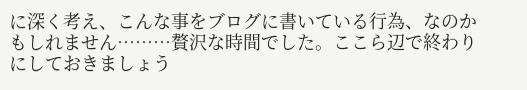に深く考え、こんな事をブログに書いている行為、なのかもしれません………贅沢な時間でした。ここら辺で終わりにしておきましょう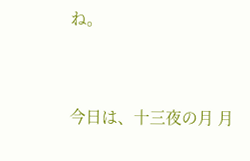ね。


今日は、十三夜の月 月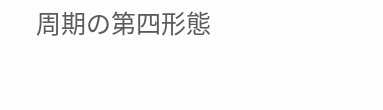周期の第四形態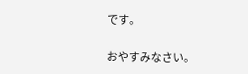です。

おやすみなさい。